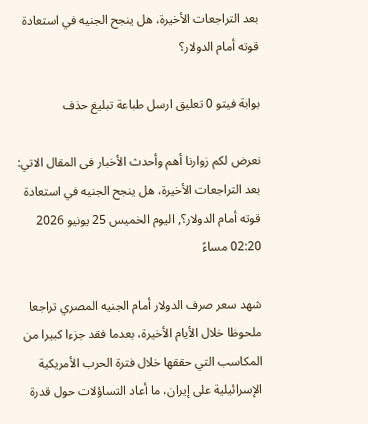بعد التراجعات الأخيرة، هل ينجح الجنيه في استعادة قوته أمام الدولار؟

بوابة فيتو 0 تعليق ارسل طباعة تبليغ حذف

نعرض لكم زوارنا أهم وأحدث الأخبار فى المقال الاتي:
بعد التراجعات الأخيرة، هل ينجح الجنيه في استعادة قوته أمام الدولار؟, اليوم الخميس 25 يونيو 2026 02:20 مساءً

شهد سعر صرف الدولار أمام الجنيه المصري تراجعا ملحوظا خلال الأيام الأخيرة، بعدما فقد جزءا كبيرا من المكاسب التي حققها خلال فترة الحرب الأمريكية الإسرائيلية على إيران، ما أعاد التساؤلات حول قدرة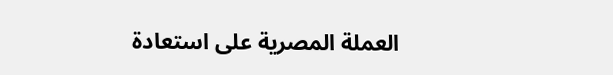العملة المصرية على استعادة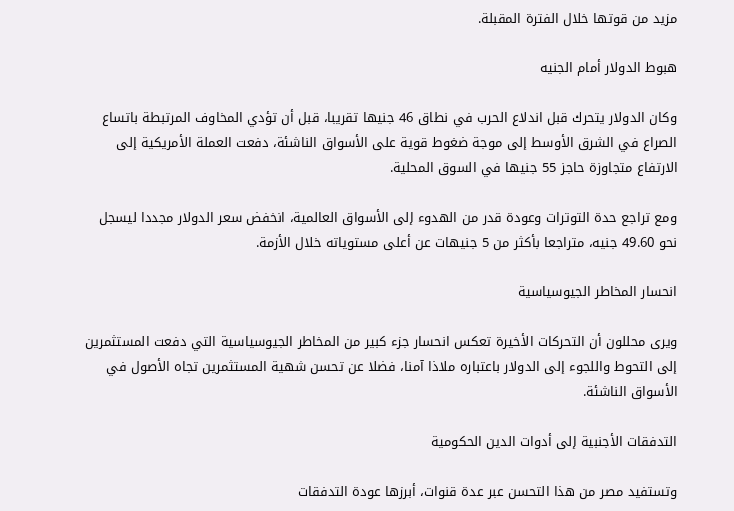مزيد من قوتها خلال الفترة المقبلة.

هبوط الدولار أمام الجنيه

وكان الدولار يتحرك قبل اندلاع الحرب في نطاق 46 جنيها تقريبا، قبل أن تؤدي المخاوف المرتبطة باتساع الصراع في الشرق الأوسط إلى موجة ضغوط قوية على الأسواق الناشئة، دفعت العملة الأمريكية إلى الارتفاع متجاوزة حاجز 55 جنيها في السوق المحلية.

ومع تراجع حدة التوترات وعودة قدر من الهدوء إلى الأسواق العالمية، انخفض سعر الدولار مجددا ليسجل نحو 49.60 جنيه، متراجعا بأكثر من 5 جنيهات عن أعلى مستوياته خلال الأزمة.

انحسار المخاطر الجيوسياسية

ويرى محللون أن التحركات الأخيرة تعكس انحسار جزء كبير من المخاطر الجيوسياسية التي دفعت المستثمرين إلى التحوط واللجوء إلى الدولار باعتباره ملاذا آمنا، فضلا عن تحسن شهية المستثمرين تجاه الأصول في الأسواق الناشئة.

التدفقات الأجنبية إلى أدوات الدين الحكومية

وتستفيد مصر من هذا التحسن عبر عدة قنوات، أبرزها عودة التدفقات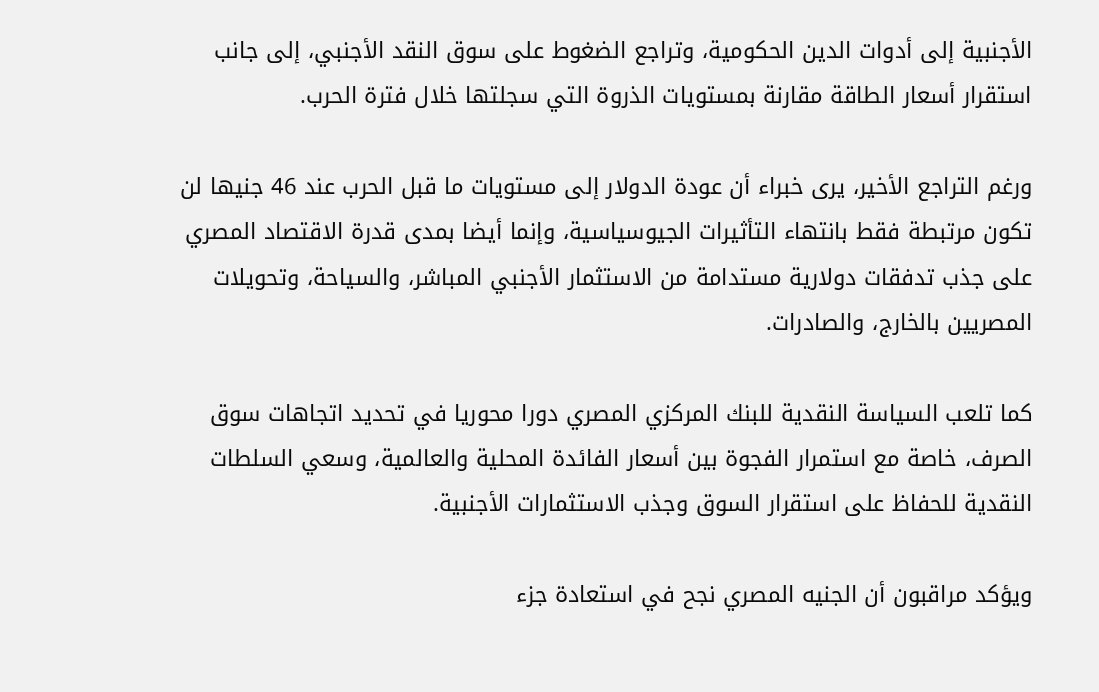الأجنبية إلى أدوات الدين الحكومية، وتراجع الضغوط على سوق النقد الأجنبي، إلى جانب استقرار أسعار الطاقة مقارنة بمستويات الذروة التي سجلتها خلال فترة الحرب.

ورغم التراجع الأخير، يرى خبراء أن عودة الدولار إلى مستويات ما قبل الحرب عند 46 جنيها لن تكون مرتبطة فقط بانتهاء التأثيرات الجيوسياسية، وإنما أيضا بمدى قدرة الاقتصاد المصري على جذب تدفقات دولارية مستدامة من الاستثمار الأجنبي المباشر، والسياحة، وتحويلات المصريين بالخارج، والصادرات.

كما تلعب السياسة النقدية للبنك المركزي المصري دورا محوريا في تحديد اتجاهات سوق الصرف، خاصة مع استمرار الفجوة بين أسعار الفائدة المحلية والعالمية، وسعي السلطات النقدية للحفاظ على استقرار السوق وجذب الاستثمارات الأجنبية.

ويؤكد مراقبون أن الجنيه المصري نجح في استعادة جزء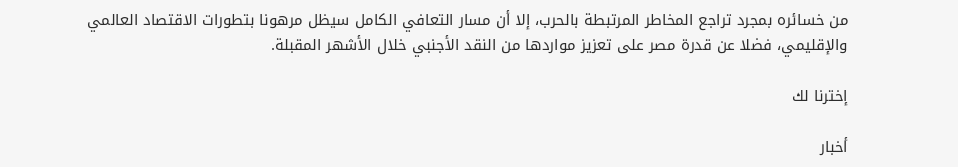من خسائره بمجرد تراجع المخاطر المرتبطة بالحرب، إلا أن مسار التعافي الكامل سيظل مرهونا بتطورات الاقتصاد العالمي والإقليمي، فضلا عن قدرة مصر على تعزيز مواردها من النقد الأجنبي خلال الأشهر المقبلة.

إخترنا لك

أخبار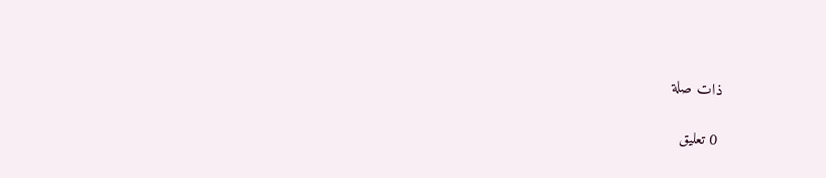ذات صلة

0 تعليق